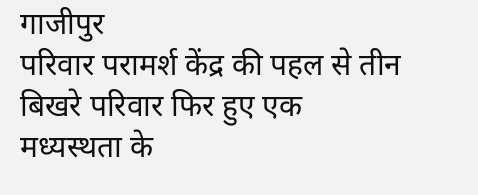गाजीपुर
परिवार परामर्श केंद्र की पहल से तीन बिखरे परिवार फिर हुए एक
मध्यस्थता के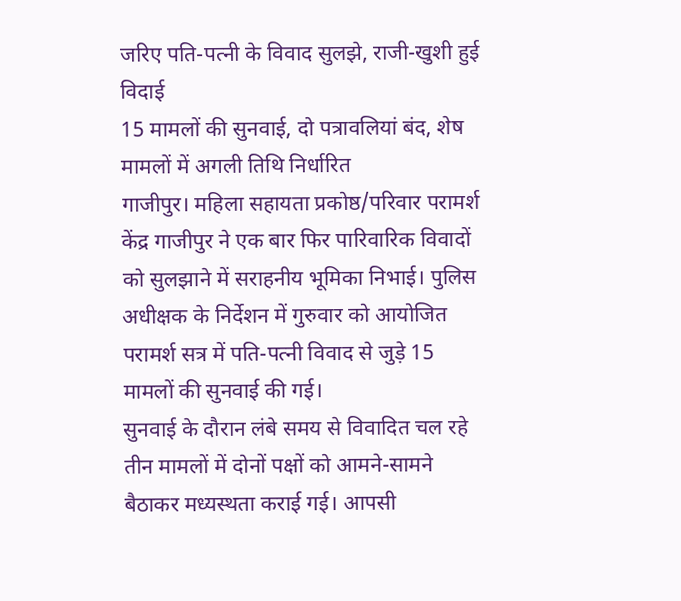जरिए पति-पत्नी के विवाद सुलझे, राजी-खुशी हुई विदाई
15 मामलों की सुनवाई, दो पत्रावलियां बंद, शेष मामलों में अगली तिथि निर्धारित
गाजीपुर। महिला सहायता प्रकोष्ठ/परिवार परामर्श केंद्र गाजीपुर ने एक बार फिर पारिवारिक विवादों को सुलझाने में सराहनीय भूमिका निभाई। पुलिस अधीक्षक के निर्देशन में गुरुवार को आयोजित परामर्श सत्र में पति-पत्नी विवाद से जुड़े 15 मामलों की सुनवाई की गई।
सुनवाई के दौरान लंबे समय से विवादित चल रहे तीन मामलों में दोनों पक्षों को आमने-सामने बैठाकर मध्यस्थता कराई गई। आपसी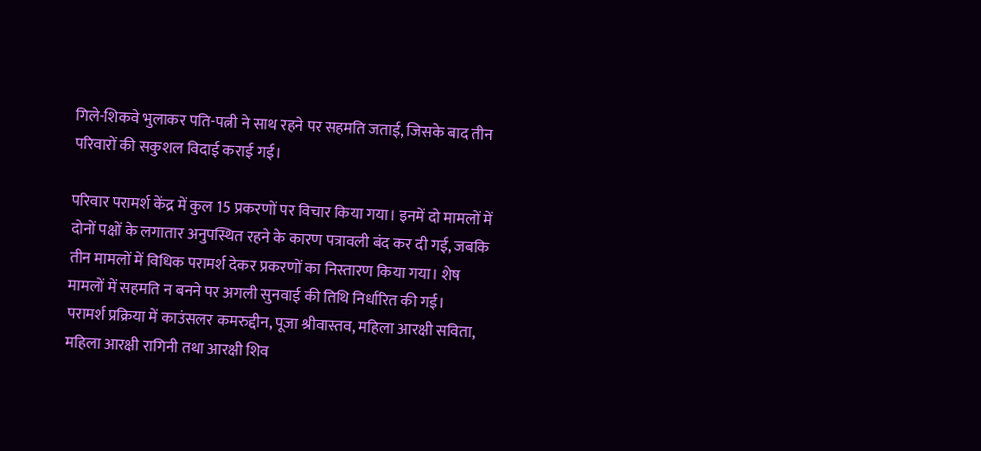गिले-शिकवे भुलाकर पति-पत्नी ने साथ रहने पर सहमति जताई, जिसके बाद तीन परिवारों की सकुशल विदाई कराई गई।

परिवार परामर्श केंद्र में कुल 15 प्रकरणों पर विचार किया गया। इनमें दो मामलों में दोनों पक्षों के लगातार अनुपस्थित रहने के कारण पत्रावली बंद कर दी गई, जबकि तीन मामलों में विधिक परामर्श देकर प्रकरणों का निस्तारण किया गया। शेष मामलों में सहमति न बनने पर अगली सुनवाई की तिथि निर्धारित की गई।
परामर्श प्रक्रिया में काउंसलर कमरुद्दीन, पूजा श्रीवास्तव, महिला आरक्षी सविता, महिला आरक्षी रागिनी तथा आरक्षी शिव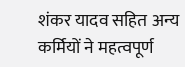शंकर यादव सहित अन्य कर्मियों ने महत्वपूर्ण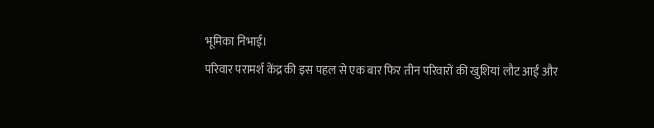भूमिका निभाई।
परिवार परामर्श केंद्र की इस पहल से एक बार फिर तीन परिवारों की खुशियां लौट आईं और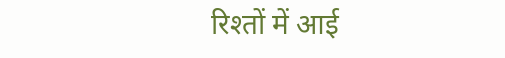रिश्तों में आई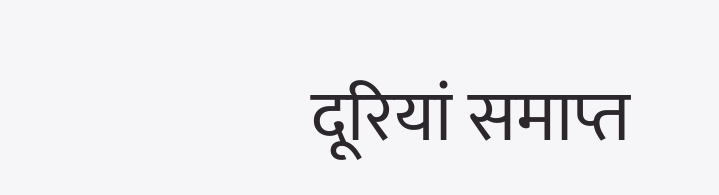दूरियां समाप्त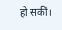हो सकीं।